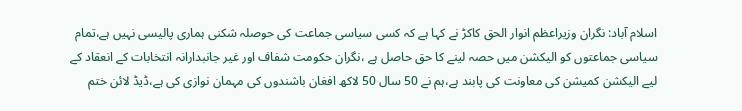اسلام آباد: نگران وزیراعظم انوار الحق کاکڑ نے کہا ہے کہ کسی سیاسی جماعت کی حوصلہ شکنی ہماری پالیسی نہیں ہے،تمام سیاسی جماعتوں کو الیکشن میں حصہ لینے کا حق حاصل ہے ،نگران حکومت شفاف اور غیر جانبدارانہ انتخابات کے انعقاد کے لیے الیکشن کمیشن کی معاونت کی پابند ہے،ہم نے 50 سال 50 لاکھ افغان باشندوں کی مہمان نوازی کی ہے،ڈیڈ لائن ختم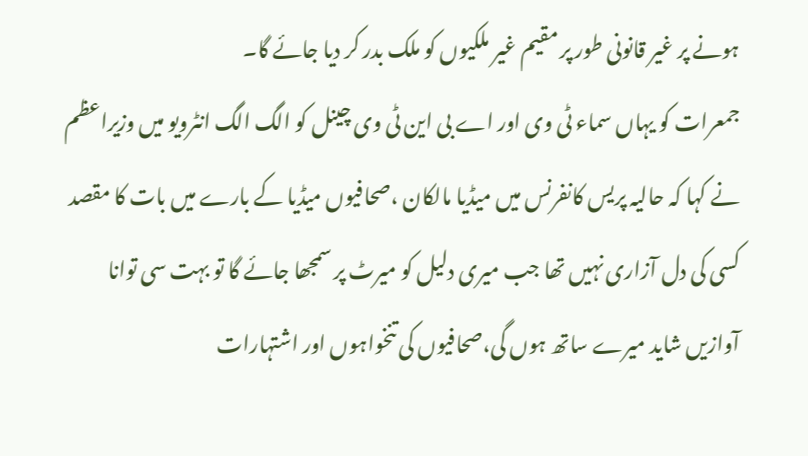ہونے پر غیر قانونی طور پر مقیم غیر ملکیوں کو ملک بدر کر دیا جائے گا۔
جمعرات کو یہاں سماء ٹی وی اور اے بی این ٹی وی چینل کو الگ الگ انٹرویو میں وزیراعظم نے کہا کہ حالیہ پریس کانفرنس میں میڈیا مالکان ،صحافیوں میڈیا کے بارے میں بات کا مقصد کسی کی دل آزاری نہیں تھا جب میری دلیل کو میرٹ پر سمجھا جائے گا تو بہت سی توانا آوازیں شاید میرے ساتھ ہوں گی،صحافیوں کی تنخواہوں اور اشتہارات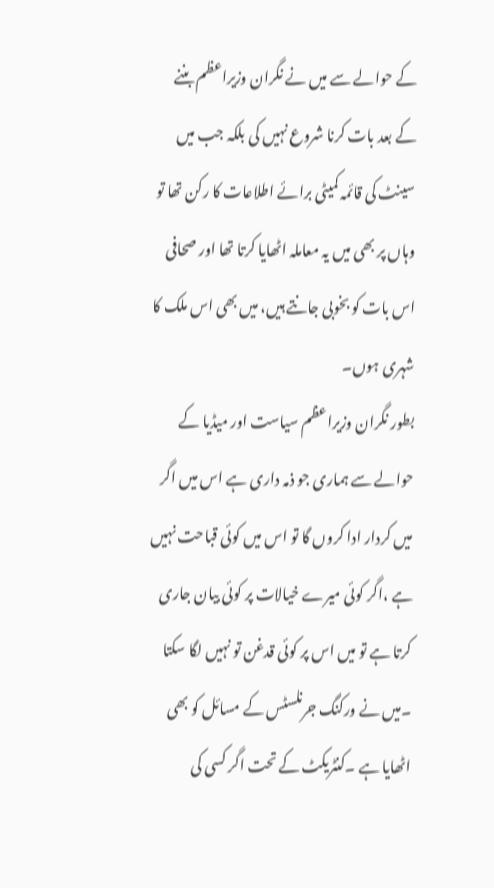کے حوالے سے میں نے نگران وزیراعظم بننے کے بعد بات کرنا شروع نہیں کی بلکہ جب میں سینٹ کی قائمہ کمیٹی برائے اطلاعات کا رکن تھا تو وہاں پر بھی میں یہ معاملہ اٹھایا کرتا تھا اور صحافی اس بات کو بخوبی جانتے ہیں، میں بھی اس ملک کا شہری ہوں۔
بطور نگران وزیراعظم سیاست اور میڈیا کے حوالے سے ہماری جو ذمہ داری ہے اس میں اگر میں کردار ادا کروں گا تو اس میں کوئی قباحت نہیں ہے ،اگر کوئی میرے خیالات پر کوئی بیان جاری کرتا ہے تو میں اس پر کوئی قدغن تو نہیں لگا سکتا ۔میں نے ورکنگ جرنلسٹس کے مسائل کو بھی اٹھایا ہے ۔کنٹریکٹ کے تحت اگر کسی کی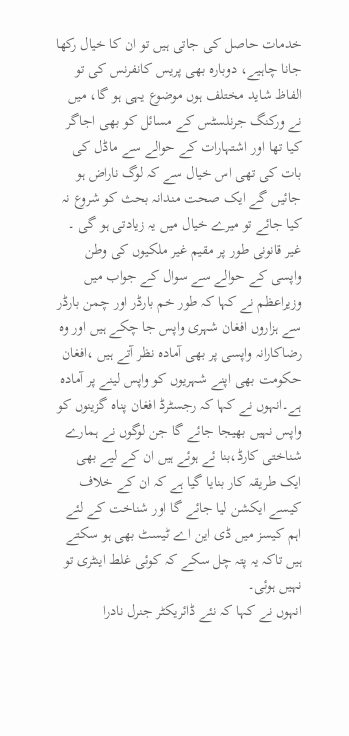خدمات حاصل کی جاتی ہیں تو ان کا خیال رکھا جانا چاہیے، دوبارہ بھی پریس کانفرنس کی تو الفاظ شاید مختلف ہوں موضوع یہی ہو گا، میں نے ورکنگ جرنلسٹس کے مسائل کو بھی اجاگر کیا تھا اور اشتہارات کے حوالے سے ماڈل کی بات کی تھی اس خیال سے کہ لوگ ناراض ہو جائیں گے ایک صحت مندانہ بحث کو شروع نہ کیا جائے تو میرے خیال میں یہ زیادتی ہو گی ۔
غیر قانونی طور پر مقیم غیر ملکیوں کی وطن واپسی کے حوالے سے سوال کے جواب میں وزیراعظم نے کہا کہ طور خم بارڈر اور چمن بارڈر سے ہزاروں افغان شہری واپس جا چکے ہیں اور وہ رضاکارانہ واپسی پر بھی آمادہ نظر آتے ہیں ،افغان حکومت بھی اپنے شہریوں کو واپس لینے پر آمادہ ہے۔انہوں نے کہا کہ رجسٹرڈ افغان پناہ گزینوں کو واپس نہیں بھیجا جائے گا جن لوگوں نے ہمارے شناختی کارڈ،بنا ئے ہوئے ہیں ان کے لیے بھی ایک طریقہ کار بنایا گیا ہے کہ ان کے خلاف کیسے ایکشن لیا جائے گا اور شناخت کے لئے اہم کیسز میں ڈی این اے ٹیسٹ بھی ہو سکتے ہیں تاکہ یہ پتہ چل سکے کہ کوئی غلط اینٹری تو نہیں ہوئی۔
انہوں نے کہا کہ نئے ڈائریکٹر جنرل نادرا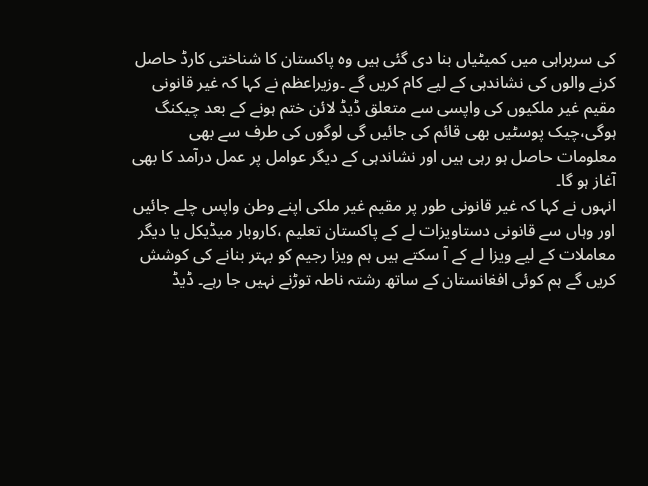کی سربراہی میں کمیٹیاں بنا دی گئی ہیں وہ پاکستان کا شناختی کارڈ حاصل کرنے والوں کی نشاندہی کے لیے کام کریں گے ۔وزیراعظم نے کہا کہ غیر قانونی مقیم غیر ملکیوں کی واپسی سے متعلق ڈیڈ لائن ختم ہونے کے بعد چیکنگ ہوگی،چیک پوسٹیں بھی قائم کی جائیں گی لوگوں کی طرف سے بھی معلومات حاصل ہو رہی ہیں اور نشاندہی کے دیگر عوامل پر عمل درآمد کا بھی آغاز ہو گا۔
انہوں نے کہا کہ غیر قانونی طور پر مقیم غیر ملکی اپنے وطن واپس چلے جائیں اور وہاں سے قانونی دستاویزات لے کے پاکستان تعلیم ،کاروبار میڈیکل یا دیگر معاملات کے لیے ویزا لے کے آ سکتے ہیں ہم ویزا رجیم کو بہتر بنانے کی کوشش کریں گے ہم کوئی افغانستان کے ساتھ رشتہ ناطہ توڑنے نہیں جا رہے۔ ڈیڈ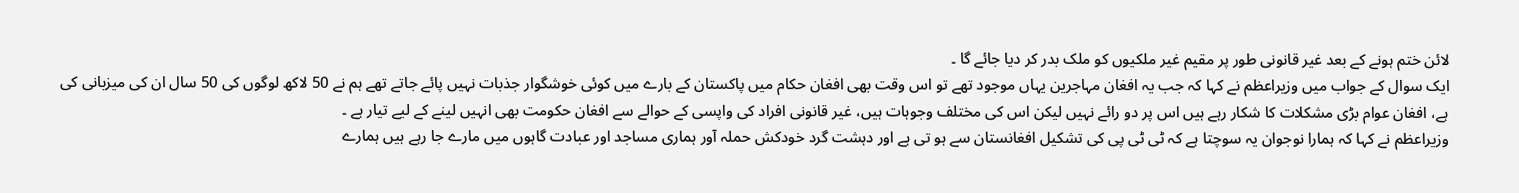لائن ختم ہونے کے بعد غیر قانونی طور پر مقیم غیر ملکیوں کو ملک بدر کر دیا جائے گا ۔
ایک سوال کے جواب میں وزیراعظم نے کہا کہ جب یہ افغان مہاجرین یہاں موجود تھے تو اس وقت بھی افغان حکام میں پاکستان کے بارے میں کوئی خوشگوار جذبات نہیں پائے جاتے تھے ہم نے 50 لاکھ لوگوں کی 50 سال ان کی میزبانی کی ہے، افغان عوام بڑی مشکلات کا شکار رہے ہیں اس پر دو رائے نہیں لیکن اس کی مختلف وجوہات ہیں، غیر قانونی افراد کی واپسی کے حوالے سے افغان حکومت بھی انہیں لینے کے لیے تیار ہے ۔
وزیراعظم نے کہا کہ ہمارا نوجوان یہ سوچتا ہے کہ ٹی ٹی پی کی تشکیل افغانستان سے ہو تی ہے اور دہشت گرد خودکش حملہ آور ہماری مساجد اور عبادت گاہوں میں مارے جا رہے ہیں ہمارے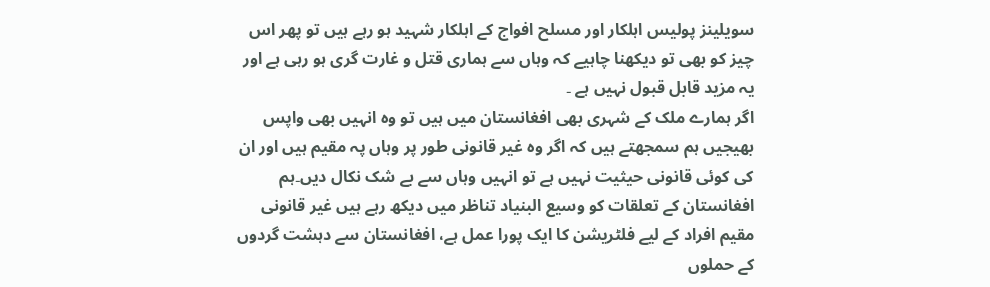سویلینز پولیس اہلکار اور مسلح افواج کے اہلکار شہید ہو رہے ہیں تو پھر اس چیز کو بھی تو دیکھنا چاہیے کہ وہاں سے ہماری قتل و غارت گری ہو رہی ہے اور یہ مزید قابل قبول نہیں ہے ۔
اگر ہمارے ملک کے شہری بھی افغانستان میں ہیں تو وہ انہیں بھی واپس بھیجیں ہم سمجھتے ہیں کہ اگر وہ غیر قانونی طور پر وہاں پہ مقیم ہیں اور ان کی کوئی قانونی حیثیت نہیں ہے تو انہیں وہاں سے بے شک نکال دیں۔ہم افغانستان کے تعلقات کو وسیع البنیاد تناظر میں دیکھ رہے ہیں غیر قانونی مقیم افراد کے لیے فلٹریشن کا ایک پورا عمل ہے، افغانستان سے دہشت گردوں کے حملوں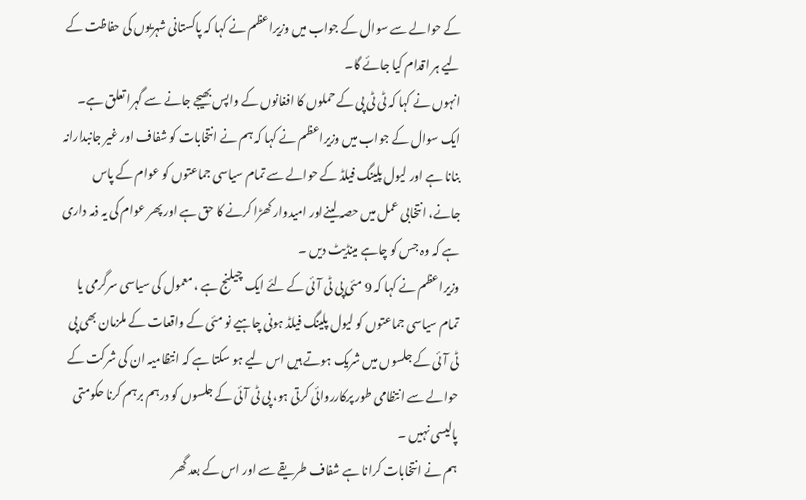کے حوالے سے سوال کے جواب میں وزیراعظم نے کہا کہ پاکستانی شہریوں کی حفاظت کے لیے ہر اقدام کیا جائے گا۔
انہوں نے کہا کہ ٹی ٹی پی کے حملوں کا افغانوں کے واپس بھیجے جانے سے گہرا تعلق ہے۔ ایک سوال کے جواب میں وزیراعظم نے کہا کہ ہم نے انتخابات کو شفاف اور غیر جانبدارانہ بنانا ہے اور لیول پلینگ فیلڈ کے حوالے سے تمام سیاسی جماعتوں کو عوام کے پاس جانے، انتخابی عمل میں حصہ لینےاور امیدوار کھڑا کرنے کا حق ہے اور پھر عوام کی یہ ذمہ داری ہے کہ وہ جس کو چاہے مینڈیٹ دیں ۔
وزیراعظم نے کہا کہ 9 مئی پی ٹی آئی کے لئے ایک چیلنج ہے ، معمول کی سیاسی سرگرمی یا تمام سیاسی جماعتوں کو لیول پلینگ فیلڈ ہونی چاہیے نو مئی کے واقعات کے ملزمان بھی پی ٹی آئی کے جلسوں میں شریک ہوتے ہیں اس لیے ہو سکتا ہے کہ انتظامیہ ان کی شرکت کے حوالے سے انتظامی طور پرکارروائی کرتی ہو، پی ٹی آئی کے جلسوں کو درہم برہم کرنا حکومتی پالیسی نہیں ۔
ہم نے انتخابات کرانا ہے شفاف طریقے سے اور اس کے بعد گھر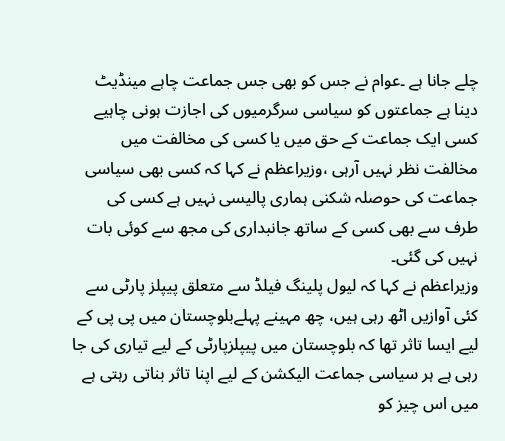چلے جانا ہے ۔عوام نے جس کو بھی جس جماعت چاہے مینڈیٹ دینا ہے جماعتوں کو سیاسی سرگرمیوں کی اجازت ہونی چاہیے کسی ایک جماعت کے حق میں یا کسی کی مخالفت میں مخالفت نظر نہیں آرہی ،وزیراعظم نے کہا کہ کسی بھی سیاسی جماعت کی حوصلہ شکنی ہماری پالیسی نہیں ہے کسی کی طرف سے بھی کسی کے ساتھ جانبداری کی مجھ سے کوئی بات نہیں کی گئی۔
وزیراعظم نے کہا کہ لیول پلینگ فیلڈ سے متعلق پیپلز پارٹی سے کئی آوازیں اٹھ رہی ہیں، چھ مہینے پہلےبلوچستان میں پی پی کے لیے ایسا تاثر تھا کہ بلوچستان میں پیپلزپارٹی کے لیے تیاری کی جا رہی ہے ہر سیاسی جماعت الیکشن کے لیے اپنا تاثر بناتی رہتی ہے میں اس چیز کو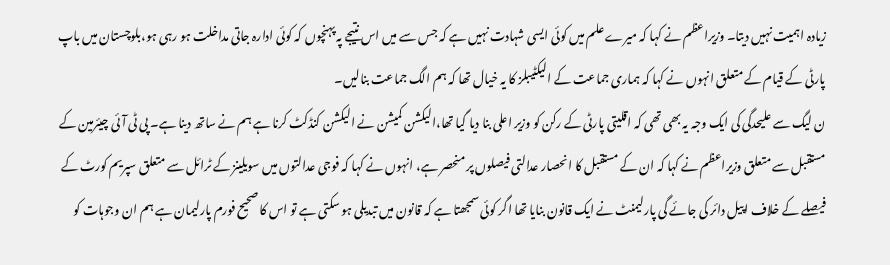زیادہ اہمیت نہیں دیتا۔ وزیراعظم نے کہا کہ میرے علم میں کوئی ایسی شہادت نہیں ہے کہ جس سے میں اس نتیجے پہ پہنچوں کہ کوئی ادارہ جاتی مداخلت ہو رہی ہو،بلوچستان میں باپ پارٹی کے قیام کے متعلق انہوں نے کہا کہ ہماری جماعت کے الیکٹیبلز کا یہ خیال تھا کہ ہم الگ جماعت بنالیں۔
ن لیگ سے علیحدگی کی ایک وجہ یہ بھی تھی کہ اقلیتی پارٹی کے رکن کو وزیر اعلی بنا دیا گیا تھا،الیکشن کمیشن نے الیکشن کنڈکٹ کرنا ہے ہم نے ساتھ دینا ہے۔ پی ٹی آئی چیئرمین کے مستقبل سے متعلق وزیراعظم نے کہا کہ ان کے مستقبل کا انحصار عدالتی فیصلوں پر منحصر ہے، انہوں نے کہا کہ فوجی عدالتوں میں سویلینز کے ٹرائل سے متعلق سپریم کورٹ کے فیصلے کے خلاف اپیل دائر کی جائے گی پارلیمنٹ نے ایک قانون بنایا تھا اگر کوئی سمجھتا ہے کہ قانون میں تبدیلی ہو سکتی ہے تو اس کا صحیح فورم پارلیمان ہے ہم ان وجوہات کو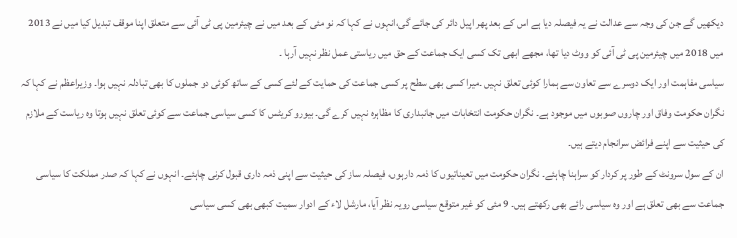دیکھیں گے جن کی وجہ سے عدالت نے یہ فیصلہ دیا ہے اس کے بعد پھر اپیل دائر کی جائے گی،انہوں نے کہا کہ نو مئی کے بعد میں نے چیئرمین پی ٹی آئی سے متعلق اپنا موقف تبدیل کیا میں نے 2013 میں 2018 میں چیئرمین پی ٹی آئی کو ووٹ دیا تھا، مجھے ابھی تک کسی ایک جماعت کے حق میں ریاستی عمل نظر نہیں آرہا ۔
سیاسی مفاہمت اور ایک دوسرے سے تعاون سے ہمارا کوئی تعلق نہیں ۔میرا کسی بھی سطح پر کسی جماعت کی حمایت کے لئے کسی کے ساتھ کوئی دو جملوں کا بھی تبادلہ نہیں ہوا۔ وزیراعظم نے کہا کہ نگران حکومت وفاق اور چاروں صوبوں میں موجود ہے۔ نگران حکومت انتخابات میں جانبداری کا مظاہرہ نہیں کرے گی۔ بیورو کریٹس کا کسی سیاسی جماعت سے کوئی تعلق نہیں ہوتا وہ ریاست کے ملازم کی حیثیت سے اپنے فرائض سرانجام دیتے ہیں۔
ان کے سول سرونٹ کے طور پر کردار کو سراہنا چاہئے۔ نگران حکومت میں تعیناتیوں کا ذمہ دارہوں، فیصلہ ساز کی حیثیت سے اپنی ذمہ داری قبول کرنی چاہئے۔ انہوں نے کہا کہ صدر مملکت کا سیاسی جماعت سے بھی تعلق ہے اور وہ سیاسی رائے بھی رکھتے ہیں۔ 9 مئی کو غیر متوقع سیاسی رویہ نظر آیا، مارشل لاء کے ادوار سمیت کبھی بھی کسی سیاسی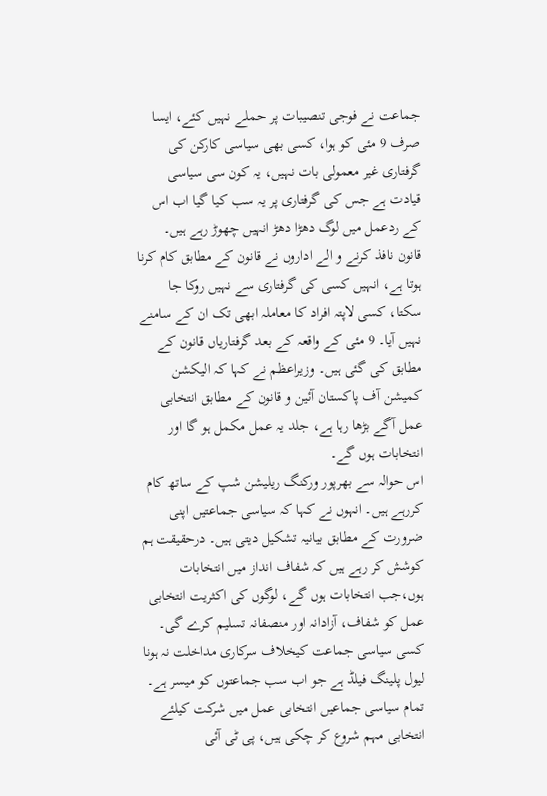جماعت نے فوجی تنصیبات پر حملے نہیں کئے، ایسا صرف 9 مئی کو ہوا، کسی بھی سیاسی کارکن کی گرفتاری غیر معمولی بات نہیں، یہ کون سی سیاسی قیادت ہے جس کی گرفتاری پر یہ سب کیا گیا اب اس کے ردعمل میں لوگ دھڑا دھڑ انہیں چھوڑ رہے ہیں۔
قانون نافذ کرنے و الے اداروں نے قانون کے مطابق کام کرنا ہوتا ہے، انہیں کسی کی گرفتاری سے نہیں روکا جا سکتا، کسی لاپتہ افراد کا معاملہ ابھی تک ان کے سامنے نہیں آیا۔ 9 مئی کے واقعہ کے بعد گرفتاریاں قانون کے مطابق کی گئی ہیں۔ وزیراعظم نے کہا کہ الیکشن کمیشن آف پاکستان آئین و قانون کے مطابق انتخابی عمل آگے بڑھا رہا ہے، جلد یہ عمل مکمل ہو گا اور انتخابات ہوں گے۔
اس حوالہ سے بھرپور ورکنگ ریلیشن شپ کے ساتھ کام کررہے ہیں۔ انہوں نے کہا کہ سیاسی جماعتیں اپنی ضرورت کے مطابق بیانیہ تشکیل دیتی ہیں۔ درحقیقت ہم کوشش کر رہے ہیں کہ شفاف انداز میں انتخابات ہوں،جب انتخابات ہوں گے، لوگوں کی اکثریت انتخابی عمل کو شفاف، آزادانہ اور منصفانہ تسلیم کرے گی۔ کسی سیاسی جماعت کیخلاف سرکاری مداخلت نہ ہونا لیول پلینگ فیلڈ ہے جو اب سب جماعتوں کو میسر ہے۔
تمام سیاسی جماعیں انتخابی عمل میں شرکت کیلئے انتخابی مہم شروع کر چکی ہیں، پی ٹی آئی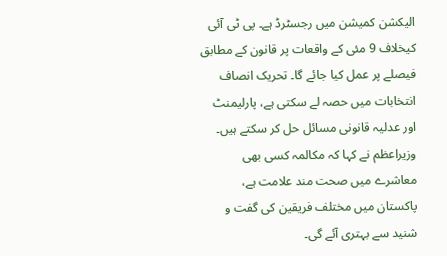الیکشن کمیشن میں رجسٹرڈ ہے۔ پی ٹی آئی کیخلاف 9 مئی کے واقعات پر قانون کے مطابق فیصلے پر عمل کیا جائے گا۔ تحریک انصاف انتخابات میں حصہ لے سکتی ہے، پارلیمنٹ اور عدلیہ قانونی مسائل حل کر سکتے ہیں۔ وزیراعظم نے کہا کہ مکالمہ کسی بھی معاشرے میں صحت مند علامت ہے، پاکستان میں مختلف فریقین کی گفت و شنید سے بہتری آئے گی۔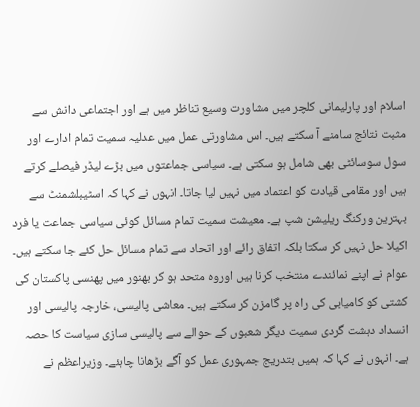اسلام اور پارلیمانی کلچر میں مشاورت وسیع تناظر میں ہے اور اجتماعی دانش سے مثبت نتائج سامنے آ سکتے ہیں۔ اس مشاورتی عمل میں عدلیہ سمیت تمام ادارے اور سول سوسائٹی بھی شامل ہو سکتی ہے۔ سیاسی جماعتوں میں بڑے لیڈر فیصلے کرتے ہیں اور مقامی قیادت کو اعتماد میں نہیں لیا جاتا۔ انہوں نے کہا کہ اسٹیبلشمنٹ سے بہترین ورکنگ ریلیشن شپ ہے۔ معیشت سمیت تمام مسائل کوئی سیاسی جماعت یا فرد اکیلا حل نہیں کر سکتا بلکہ اتفاق رائے اور اتحاد سے تمام مسائل حل کئے جا سکتے ہیں۔
عوام نے اپنے نمائندے منتخب کرنا ہیں اوروہ متحد ہو کر بھنور میں پھنسی پاکستان کی کشتی کو کامیابی کی راہ پر گامزن کر سکتے ہیں۔ معاشی پالیسی، خارجہ پالیسی اور انسداد دہشت گردی سمیت دیگر شعبوں کے حوالے سے پالیسی سازی سیاست کا حصہ ہے۔ انہوں نے کہا کہ ہمیں بتدریج جمہوری عمل کو آگے بڑھانا چاہئے۔ وزیراعظم نے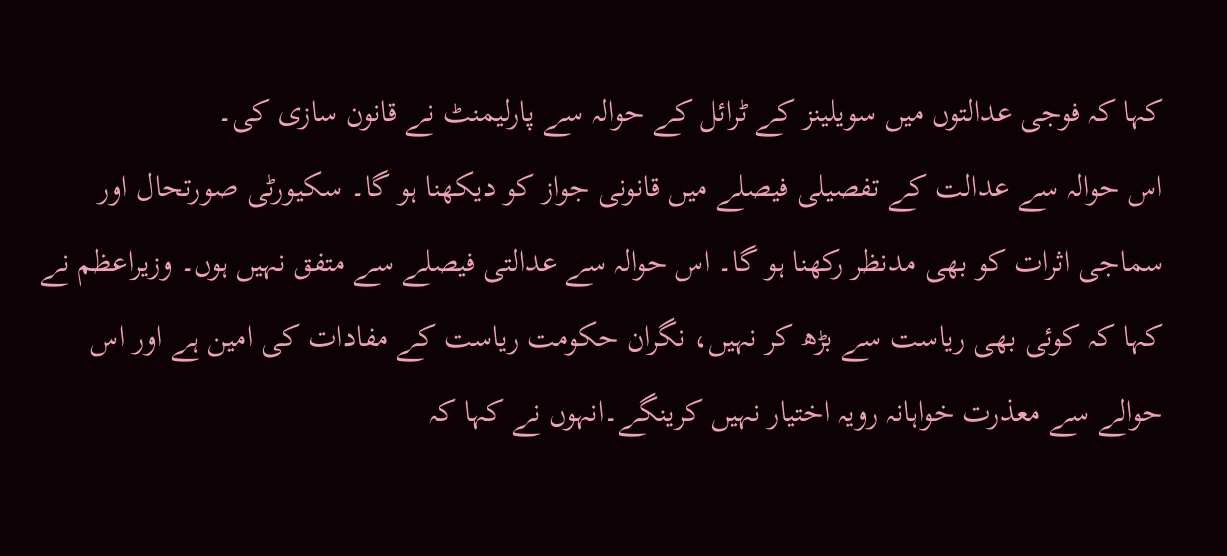کہا کہ فوجی عدالتوں میں سویلینز کے ٹرائل کے حوالہ سے پارلیمنٹ نے قانون سازی کی۔
اس حوالہ سے عدالت کے تفصیلی فیصلے میں قانونی جواز کو دیکھنا ہو گا۔ سکیورٹی صورتحال اور سماجی اثرات کو بھی مدنظر رکھنا ہو گا۔ اس حوالہ سے عدالتی فیصلے سے متفق نہیں ہوں۔ وزیراعظم نے کہا کہ کوئی بھی ریاست سے بڑھ کر نہیں، نگران حکومت ریاست کے مفادات کی امین ہے اور اس حوالے سے معذرت خواہانہ رویہ اختیار نہیں کرینگے۔انہوں نے کہا کہ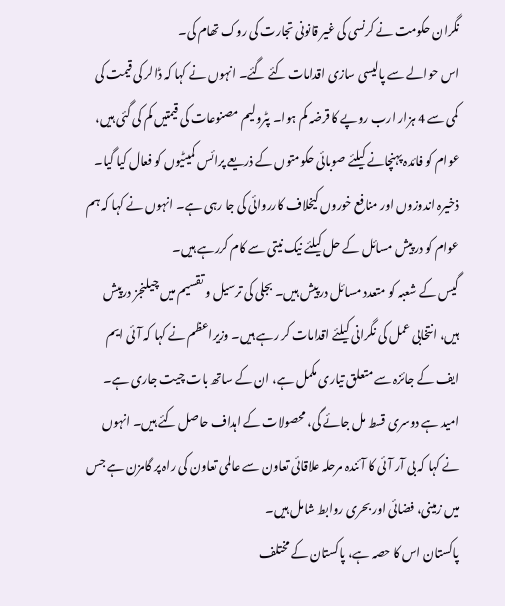نگران حکومت نے کرنسی کی غیر قانونی تجارت کی روک تھام کی۔
اس حوالے سے پالیسی سازی اقدامات کئے گئے۔ انہوں نے کہا کہ ڈالر کی قیمت کی کمی سے 4 ہزار ارب روپے کا قرضہ کم ہوا۔ پٹرولیم مصنوعات کی قیمتیں کم کی گئی ہیں، عوام کو فائدہ پہنچانے کیلئے صوبائی حکومتوں کے ذریعے پرائس کمیٹیوں کو فعال کیا گیا۔ ذخیرہ اندوزوں اور منافع خوروں کیخلاف کارروائی کی جا رہی ہے۔ انہوں نے کہا کہ ہم عوام کو درپیش مسائل کے حل کیلئے نیک نیتی سے کام کررہے ہیں۔
گیس کے شعبہ کو متعدد مسائل درپیش ہیں۔ بجلی کی ترسیل و تقسیم میں چیلنجز درپیش ہیں، انتخابی عمل کی نگرانی کیلئے اقدامات کر رہے ہیں۔ وزیراعظم نے کہا کہ آئی ایم ایف کے جائزہ سے متعلق تیاری مکمل ہے، ان کے ساتھ بات چیت جاری ہے۔ امید ہے دوسری قسط مل جائے گی، محصولات کے اہداف حاصل کئے ہیں۔ انہوں نے کہا کہ بی آر آئی کا آئندہ مرحلہ علاقائی تعاون سے عالمی تعاون کی راہ پر گامزن ہے جس میں زمینی، فضائی اور بحری روابط شامل ہیں۔
پاکستان اس کا حصہ ہے، پاکستان کے مختلف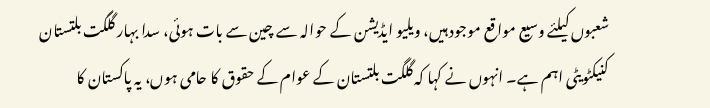شعبوں کیلئے وسیع مواقع موجود ہیں، ویلیو ایڈیشن کے حوالہ سے چین سے بات ہوئی، سدا بہار گلگت بلتستان کنیکٹویٹی اہم ہے۔ انہوں نے کہا کہ گلگت بلتستان کے عوام کے حقوق کا حامی ہوں، یہ پاکستان کا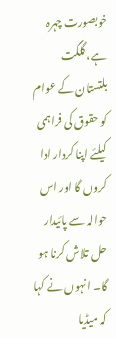خوبصورت چہرہ ہے، گلگت بلتستان کے عوام کو حقوق کی فراہمی کیلئے اپنا کردار ادا کروں گا اور اس حوالہ سے پائیدار حل تلاش کرنا ہو گا۔ انہوں نے کہا کہ میڈیا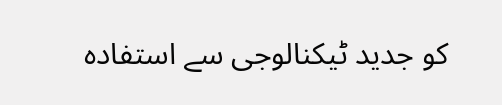کو جدید ٹیکنالوجی سے استفادہ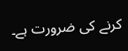کرنے کی ضرورت ہے۔